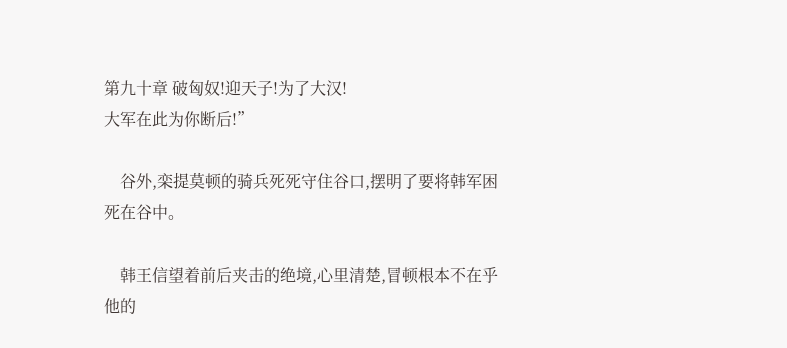第九十章 破匈奴!迎天子!为了大汉!
大军在此为你断后!”

    谷外,栾提莫顿的骑兵死死守住谷口,摆明了要将韩军困死在谷中。

    韩王信望着前后夹击的绝境,心里清楚,冒顿根本不在乎他的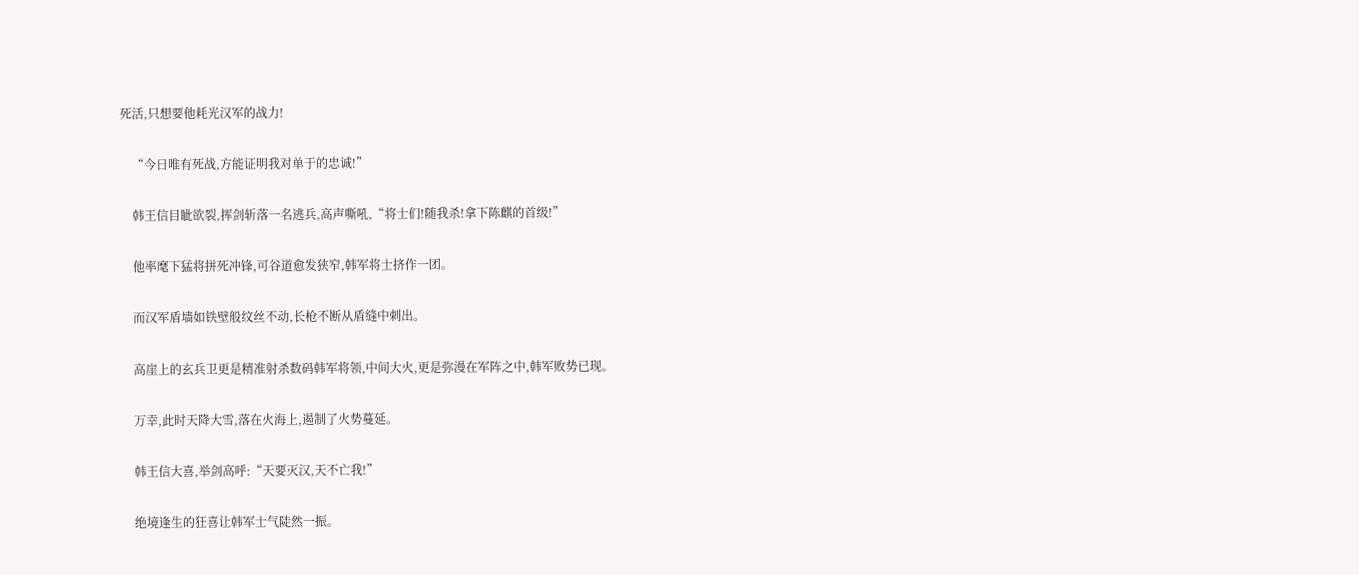死活,只想要他耗光汉军的战力!

    “今日唯有死战,方能证明我对单于的忠诚!”

    韩王信目眦欲裂,挥剑斩落一名逃兵,高声嘶吼,“将士们!随我杀!拿下陈麒的首级!”

    他率麾下猛将拼死冲锋,可谷道愈发狭窄,韩军将士挤作一团。

    而汉军盾墙如铁壁般纹丝不动,长枪不断从盾缝中刺出。

    高崖上的玄兵卫更是精准射杀数码韩军将领,中间大火,更是弥漫在军阵之中,韩军败势已现。

    万幸,此时天降大雪,落在火海上,遏制了火势蔓延。

    韩王信大喜,举剑高呼:“天要灭汉,天不亡我!”

    绝境逢生的狂喜让韩军士气陡然一振。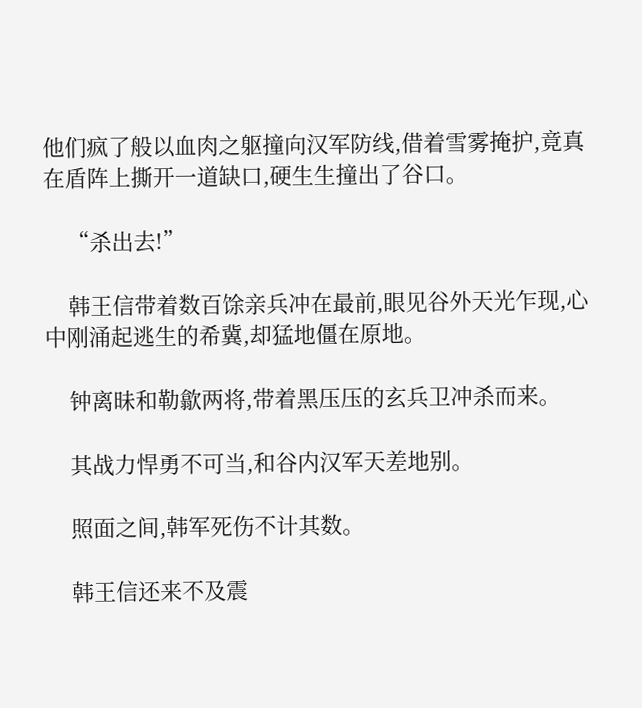他们疯了般以血肉之躯撞向汉军防线,借着雪雾掩护,竟真在盾阵上撕开一道缺口,硬生生撞出了谷口。

    “杀出去!”

    韩王信带着数百馀亲兵冲在最前,眼见谷外天光乍现,心中刚涌起逃生的希冀,却猛地僵在原地。

    钟离昧和勒歙两将,带着黑压压的玄兵卫冲杀而来。

    其战力悍勇不可当,和谷内汉军天差地别。

    照面之间,韩军死伤不计其数。

    韩王信还来不及震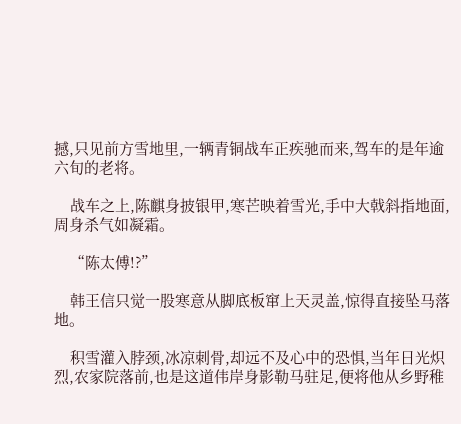撼,只见前方雪地里,一辆青铜战车正疾驰而来,驾车的是年逾六旬的老将。

    战车之上,陈麒身披银甲,寒芒映着雪光,手中大戟斜指地面,周身杀气如凝霜。

    “陈太傅!?”

    韩王信只觉一股寒意从脚底板窜上天灵盖,惊得直接坠马落地。

    积雪灌入脖颈,冰凉刺骨,却远不及心中的恐惧,当年日光炽烈,农家院落前,也是这道伟岸身影勒马驻足,便将他从乡野稚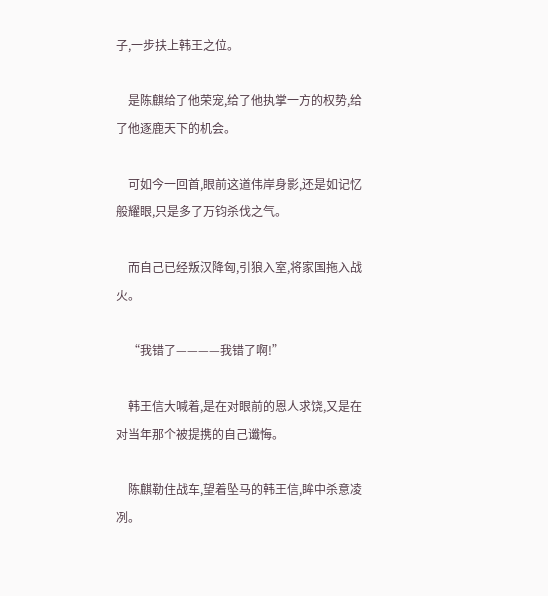子,一步扶上韩王之位。

    是陈麒给了他荣宠,给了他执掌一方的权势,给了他逐鹿天下的机会。

    可如今一回首,眼前这道伟岸身影,还是如记忆般耀眼,只是多了万钧杀伐之气。

    而自己已经叛汉降匈,引狼入室,将家国拖入战火。

    “我错了————我错了啊!”

    韩王信大喊着,是在对眼前的恩人求饶,又是在对当年那个被提携的自己谶悔。

    陈麒勒住战车,望着坠马的韩王信,眸中杀意凌冽。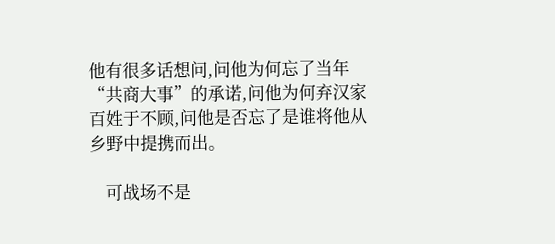他有很多话想问,问他为何忘了当年“共商大事”的承诺,问他为何弃汉家百姓于不顾,问他是否忘了是谁将他从乡野中提携而出。

    可战场不是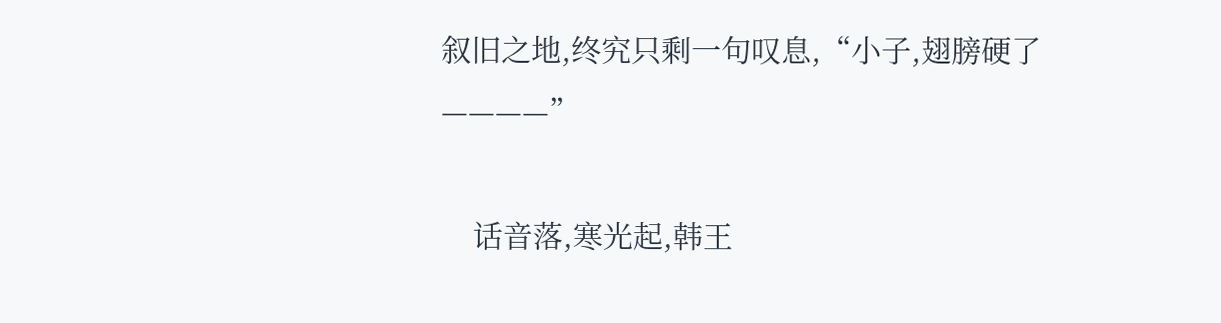叙旧之地,终究只剩一句叹息,“小子,翅膀硬了————”

    话音落,寒光起,韩王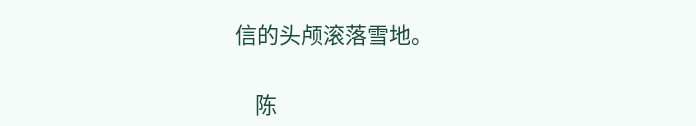信的头颅滚落雪地。

    陈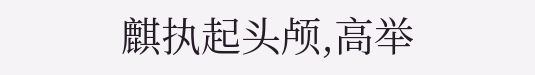麒执起头颅,高举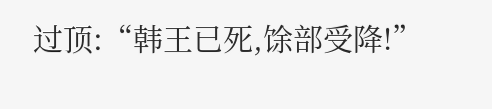过顶:“韩王已死,馀部受降!”